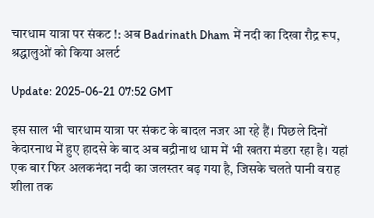चारधाम यात्रा पर संकट !: अब Badrinath Dham में नदी का दिखा रौद्र रूप, श्रद्धालुओं को किया अलर्ट

Update: 2025-06-21 07:52 GMT

इस साल भी चारधाम यात्रा पर संकट के बादल नजर आ रहे हैं। पिछले दिनों केदारनाथ में हुए हादसे के बाद अब बद्रीनाथ धाम में भी खतरा मंडरा रहा है। यहां एक बार फिर अलकनंदा नदी का जलस्तर बढ़ गया है, जिसके चलते पानी वराह शीला तक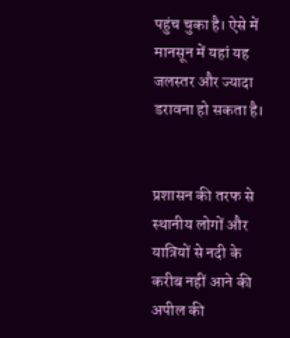पहुंच चुका है। ऐसे में मानसून में यहां यह जलस्तर और ज्यादा डरावना हो सकता है।


प्रशासन की तरफ से स्थानीय लोगों और यात्रियों से नदी के करीब नहीं आने की अपील की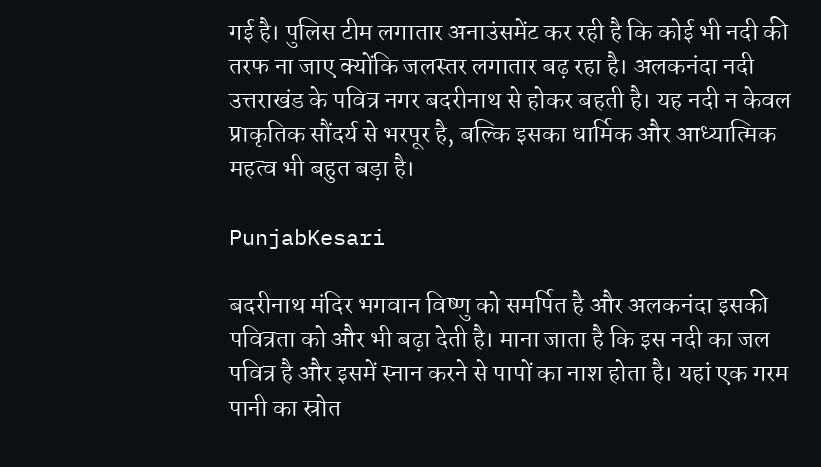गई है। पुलिस टीम लगातार अनाउंसमेंट कर रही है कि कोई भी नदी की तरफ ना जाए क्योंकि जलस्तर लगातार बढ़ रहा है। अलकनंदा नदी उत्तराखंड के पवित्र नगर बदरीनाथ से होकर बहती है। यह नदी न केवल प्राकृतिक सौंदर्य से भरपूर है, बल्कि इसका धार्मिक और आध्यात्मिक महत्व भी बहुत बड़ा है।

PunjabKesari

बदरीनाथ मंदिर भगवान विष्णु को समर्पित है और अलकनंदा इसकी पवित्रता को और भी बढ़ा देती है। माना जाता है कि इस नदी का जल पवित्र है और इसमें स्नान करने से पापों का नाश होता है। यहां एक गरम पानी का स्रोत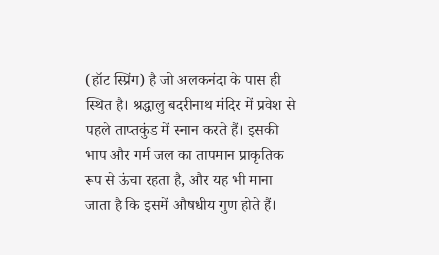(हॉट स्प्रिंग) है जो अलकनंदा के पास ही स्थित है। श्रद्धालु बदरीनाथ मंदिर में प्रवेश से पहले ताप्तकुंड में स्नान करते हैं। इसकी भाप और गर्म जल का तापमान प्राकृतिक रूप से ऊंचा रहता है, और यह भी माना जाता है कि इसमें औषधीय गुण होते हैं।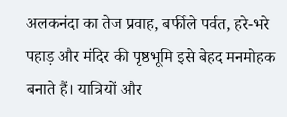अलकनंदा का तेज प्रवाह, बर्फीले पर्वत, हरे-भरे पहाड़ और मंदिर की पृष्ठभूमि इसे बेहद मनमोहक बनाते हैं। यात्रियों और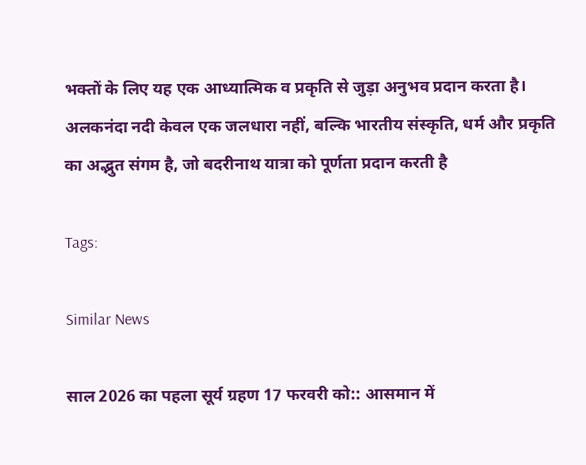भक्तों के लिए यह एक आध्यात्मिक व प्रकृति से जुड़ा अनुभव प्रदान करता है। अलकनंदा नदी केवल एक जलधारा नहीं, बल्कि भारतीय संस्कृति, धर्म और प्रकृति का अद्भुत संगम है, जो बदरीनाथ यात्रा को पूर्णता प्रदान करती है

Tags:

Similar News

साल 2026 का पहला सूर्य ग्रहण 17 फरवरी को:: आसमान में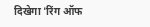दिखेगा 'रिंग ऑफ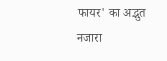फायर' का अद्भुत नजारा